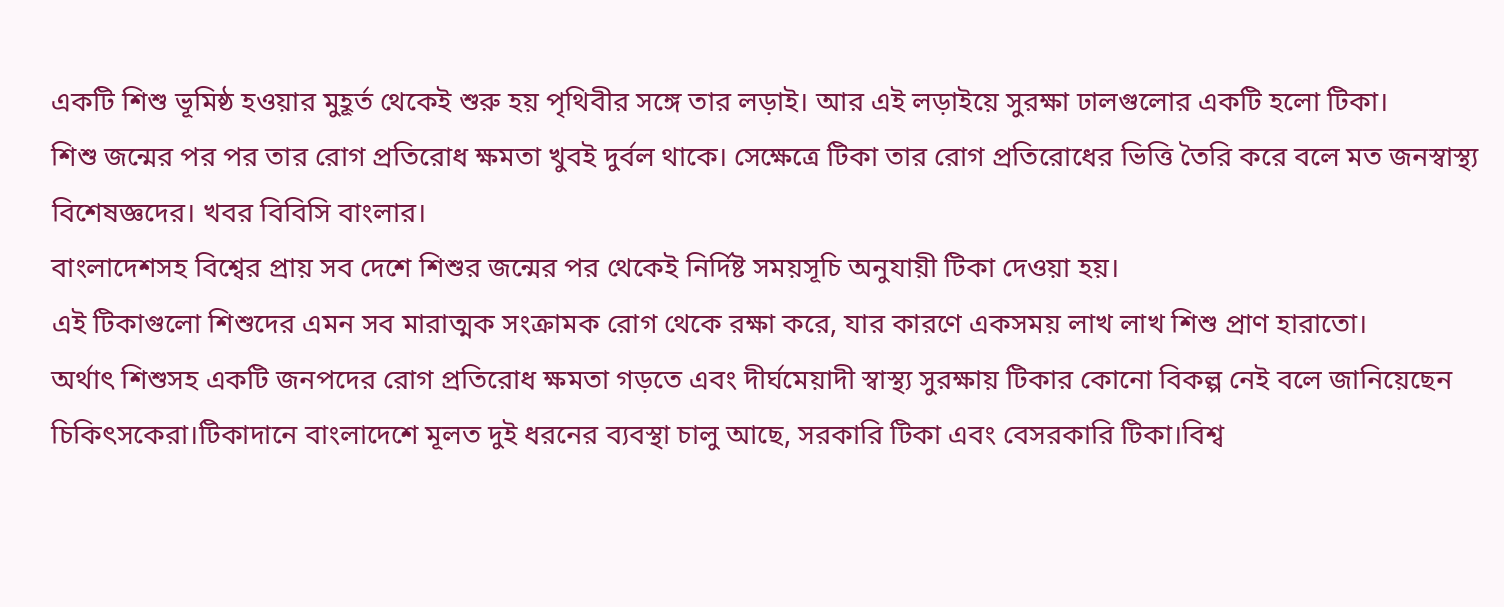একটি শিশু ভূমিষ্ঠ হওয়ার মুহূর্ত থেকেই শুরু হয় পৃথিবীর সঙ্গে তার লড়াই। আর এই লড়াইয়ে সুরক্ষা ঢালগুলোর একটি হলো টিকা।
শিশু জন্মের পর পর তার রোগ প্রতিরোধ ক্ষমতা খুবই দুর্বল থাকে। সেক্ষেত্রে টিকা তার রোগ প্রতিরোধের ভিত্তি তৈরি করে বলে মত জনস্বাস্থ্য বিশেষজ্ঞদের। খবর বিবিসি বাংলার।
বাংলাদেশসহ বিশ্বের প্রায় সব দেশে শিশুর জন্মের পর থেকেই নির্দিষ্ট সময়সূচি অনুযায়ী টিকা দেওয়া হয়।
এই টিকাগুলো শিশুদের এমন সব মারাত্মক সংক্রামক রোগ থেকে রক্ষা করে, যার কারণে একসময় লাখ লাখ শিশু প্রাণ হারাতো।
অর্থাৎ শিশুসহ একটি জনপদের রোগ প্রতিরোধ ক্ষমতা গড়তে এবং দীর্ঘমেয়াদী স্বাস্থ্য সুরক্ষায় টিকার কোনো বিকল্প নেই বলে জানিয়েছেন চিকিৎসকেরা।টিকাদানে বাংলাদেশে মূলত দুই ধরনের ব্যবস্থা চালু আছে, সরকারি টিকা এবং বেসরকারি টিকা।বিশ্ব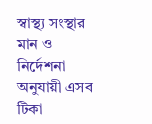স্বাস্থ্য সংস্থার মান ও নির্দেশনা অনুযায়ী এসব টিকা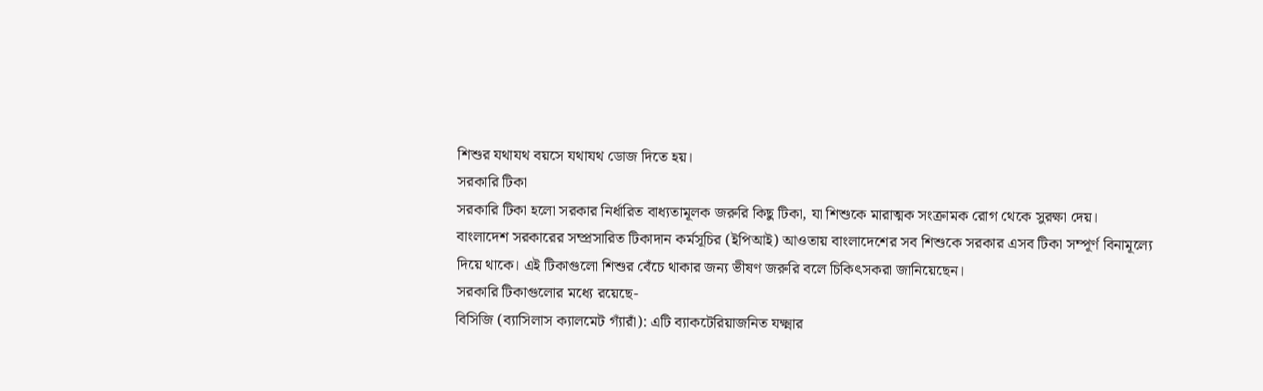শিশুর যথাযথ বয়সে যথাযথ ডোজ দিতে হয়।
সরকারি টিকা
সরকারি টিকা হলো সরকার নির্ধারিত বাধ্যতামূলক জরুরি কিছু টিকা, যা শিশুকে মারাত্মক সংক্রামক রোগ থেকে সুরক্ষা দেয়।
বাংলাদেশ সরকারের সম্প্রসারিত টিকাদান কর্মসূচির (ইপিআই) আওতায় বাংলাদেশের সব শিশুকে সরকার এসব টিকা সম্পূর্ণ বিনামূল্যে দিয়ে থাকে। এই টিকাগুলো শিশুর বেঁচে থাকার জন্য ভীষণ জরুরি বলে চিকিৎসকরা জানিয়েছেন।
সরকারি টিকাগুলোর মধ্যে রয়েছে-
বিসিজি (ব্যাসিলাস ক্যালমেট গ্যাঁরাঁ): এটি ব্যাকটেরিয়াজনিত যক্ষ্মার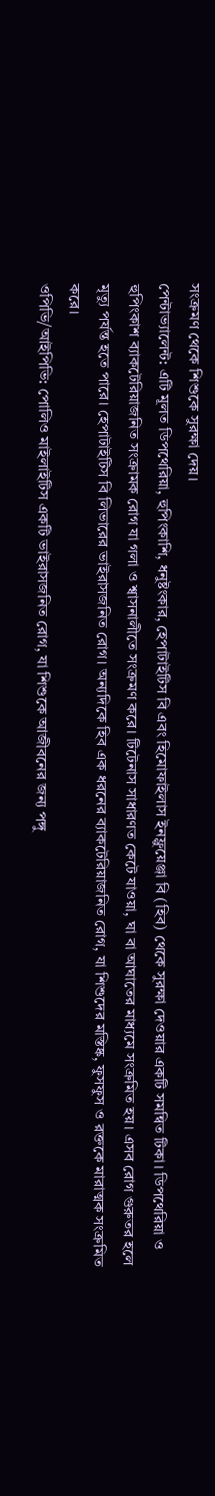সংক্রমণ থেকে শিশুকে সুরক্ষা দেয়।
পেন্টাভ্যালেন্ট: এটি মূলত ডিপথেরিয়া, হুপিংকাশি, ধনুষ্টংকার, হেপাটাইটিস বি এবং হিমোফাইলাস ইনফ্লুয়েঞ্জা বি (হিব) থেকে সুরক্ষা দেওয়ার একটি সমন্বিত টিকা। ডিপথেরিয়া ও হুপিংকাশ ব্যাকটেরিয়াজনিত সংক্রামক রোগ যা গলা ও শ্বাসনালীতে সংক্রমণ করে। টিটেনাস সাধারণত কেটে যাওয়া, ঘা বা আঘাতের মাধ্যমে সংক্রমিত হয়। এসব রোগ গুরুতর হলে মৃত্যু পর্যন্ত হতে পারে। হেপাটাইটিস বি লিভারের ভাইরাসজনিত রোগ। অন্যদিকে হিব এক ধরনের ব্যাকটেরিয়াজনিত রোগ, যা শিশুদের মস্তিষ্ক, ফুসফুস ও রক্তকে মারাত্মক সংক্রমিত করে।
ওপিভি/আইপিভি: পোলিও মাইলাইটিস একটি ভাইরাসজনিত রোগ, যা শিশুকে আজীবনের জন্য পঙ্গু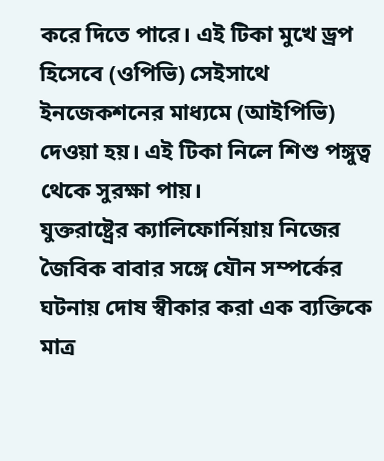করে দিতে পারে। এই টিকা মুখে ড্রপ হিসেবে (ওপিভি) সেইসাথে ইনজেকশনের মাধ্যমে (আইপিভি) দেওয়া হয়। এই টিকা নিলে শিশু পঙ্গুত্ব থেকে সুরক্ষা পায়।
যুক্তরাষ্ট্রের ক্যালিফোর্নিয়ায় নিজের জৈবিক বাবার সঙ্গে যৌন সম্পর্কের ঘটনায় দোষ স্বীকার করা এক ব্যক্তিকে মাত্র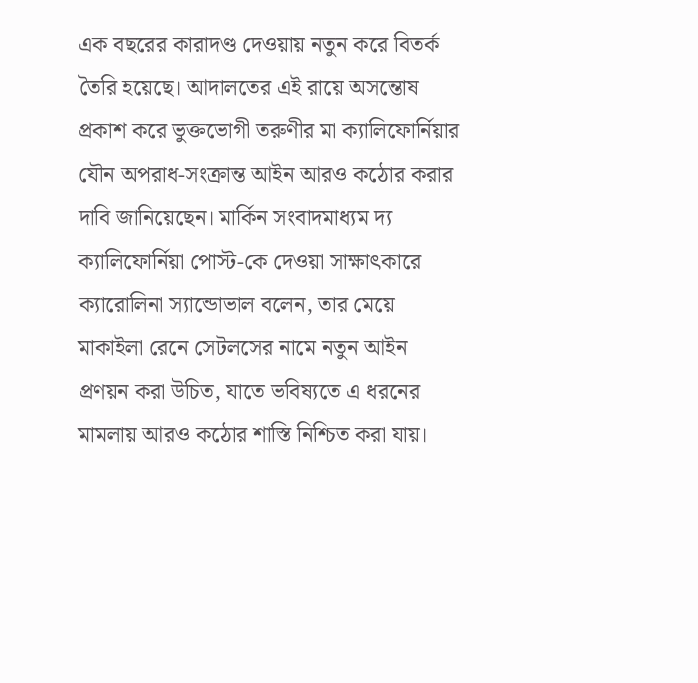এক বছরের কারাদণ্ড দেওয়ায় নতুন করে বিতর্ক তৈরি হয়েছে। আদালতের এই রায়ে অসন্তোষ প্রকাশ করে ভুক্তভোগী তরুণীর মা ক্যালিফোর্নিয়ার যৌন অপরাধ-সংক্রান্ত আইন আরও কঠোর করার দাবি জানিয়েছেন। মার্কিন সংবাদমাধ্যম দ্য ক্যালিফোর্নিয়া পোস্ট-কে দেওয়া সাক্ষাৎকারে ক্যারোলিনা স্যান্ডোভাল বলেন, তার মেয়ে মাকাইলা রেনে সেটলসের নামে নতুন আইন প্রণয়ন করা উচিত, যাতে ভবিষ্যতে এ ধরনের মামলায় আরও কঠোর শাস্তি নিশ্চিত করা যায়।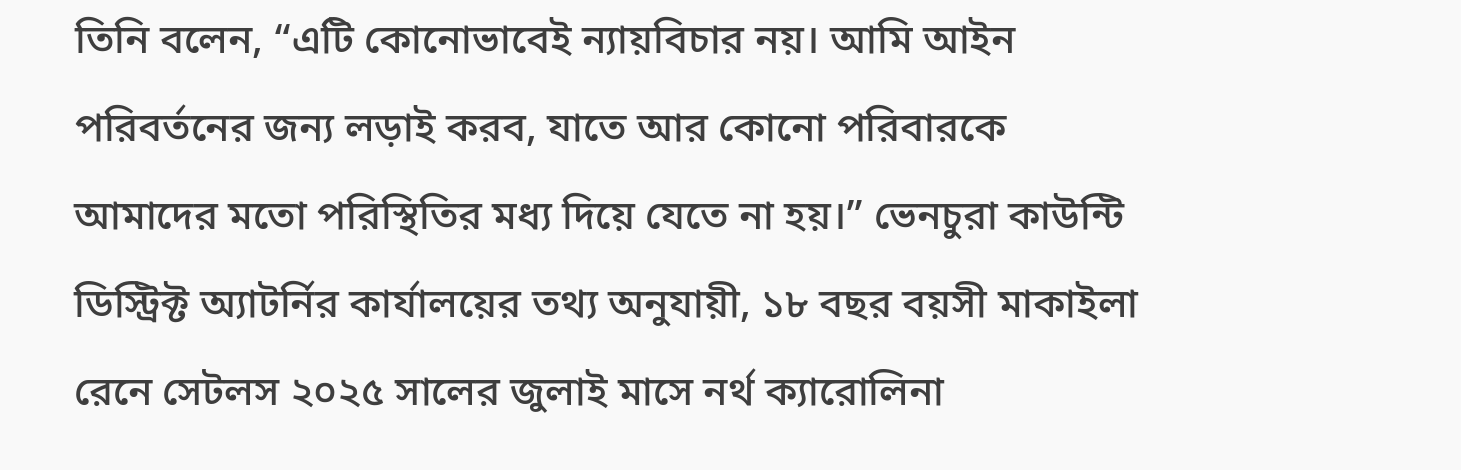তিনি বলেন, “এটি কোনোভাবেই ন্যায়বিচার নয়। আমি আইন পরিবর্তনের জন্য লড়াই করব, যাতে আর কোনো পরিবারকে আমাদের মতো পরিস্থিতির মধ্য দিয়ে যেতে না হয়।” ভেনচুরা কাউন্টি ডিস্ট্রিক্ট অ্যাটর্নির কার্যালয়ের তথ্য অনুযায়ী, ১৮ বছর বয়সী মাকাইলা রেনে সেটলস ২০২৫ সালের জুলাই মাসে নর্থ ক্যারোলিনা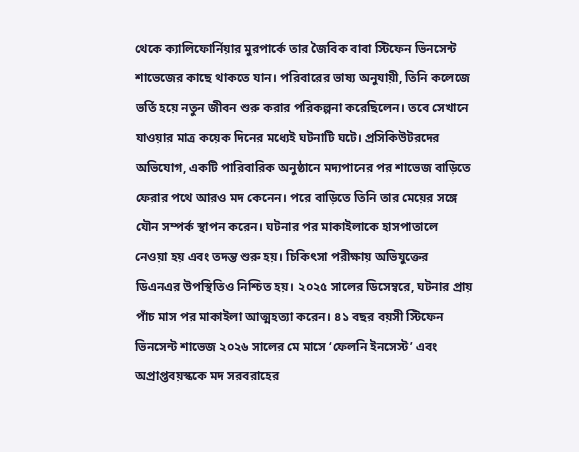থেকে ক্যালিফোর্নিয়ার মুরপার্কে তার জৈবিক বাবা স্টিফেন ভিনসেন্ট শাভেজের কাছে থাকতে যান। পরিবারের ভাষ্য অনুযায়ী, তিনি কলেজে ভর্তি হয়ে নতুন জীবন শুরু করার পরিকল্পনা করেছিলেন। তবে সেখানে যাওয়ার মাত্র কয়েক দিনের মধ্যেই ঘটনাটি ঘটে। প্রসিকিউটরদের অভিযোগ, একটি পারিবারিক অনুষ্ঠানে মদ্যপানের পর শাভেজ বাড়িতে ফেরার পথে আরও মদ কেনেন। পরে বাড়িতে তিনি তার মেয়ের সঙ্গে যৌন সম্পর্ক স্থাপন করেন। ঘটনার পর মাকাইলাকে হাসপাতালে নেওয়া হয় এবং তদন্ত শুরু হয়। চিকিৎসা পরীক্ষায় অভিযুক্তের ডিএনএর উপস্থিতিও নিশ্চিত হয়। ২০২৫ সালের ডিসেম্বরে, ঘটনার প্রায় পাঁচ মাস পর মাকাইলা আত্মহত্যা করেন। ৪১ বছর বয়সী স্টিফেন ভিনসেন্ট শাভেজ ২০২৬ সালের মে মাসে ‘ফেলনি ইনসেস্ট’ এবং অপ্রাপ্তবয়স্ককে মদ সরবরাহের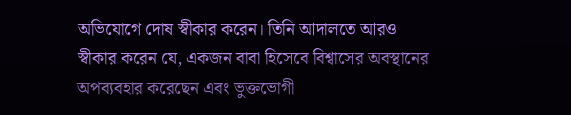অভিযোগে দোষ স্বীকার করেন। তিনি আদালতে আরও স্বীকার করেন যে, একজন বাবা হিসেবে বিশ্বাসের অবস্থানের অপব্যবহার করেছেন এবং ভুক্তভোগী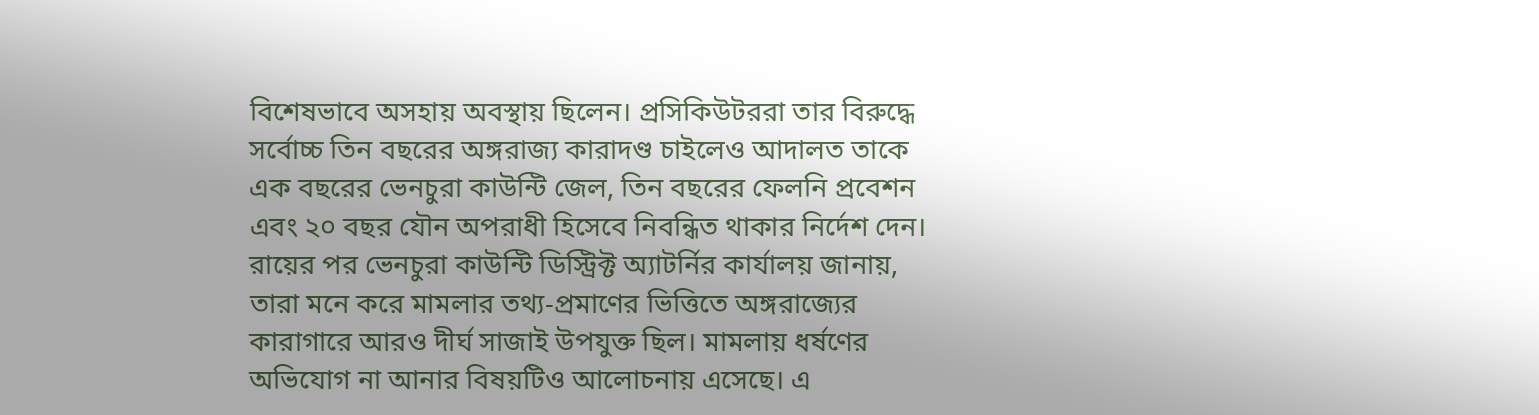বিশেষভাবে অসহায় অবস্থায় ছিলেন। প্রসিকিউটররা তার বিরুদ্ধে সর্বোচ্চ তিন বছরের অঙ্গরাজ্য কারাদণ্ড চাইলেও আদালত তাকে এক বছরের ভেনচুরা কাউন্টি জেল, তিন বছরের ফেলনি প্রবেশন এবং ২০ বছর যৌন অপরাধী হিসেবে নিবন্ধিত থাকার নির্দেশ দেন। রায়ের পর ভেনচুরা কাউন্টি ডিস্ট্রিক্ট অ্যাটর্নির কার্যালয় জানায়, তারা মনে করে মামলার তথ্য-প্রমাণের ভিত্তিতে অঙ্গরাজ্যের কারাগারে আরও দীর্ঘ সাজাই উপযুক্ত ছিল। মামলায় ধর্ষণের অভিযোগ না আনার বিষয়টিও আলোচনায় এসেছে। এ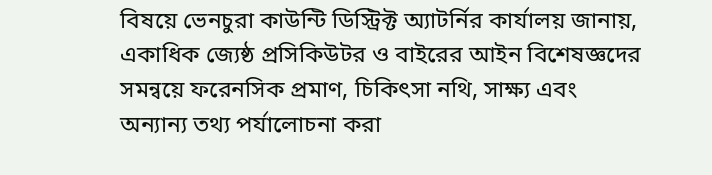বিষয়ে ভেনচুরা কাউন্টি ডিস্ট্রিক্ট অ্যাটর্নির কার্যালয় জানায়, একাধিক জ্যেষ্ঠ প্রসিকিউটর ও বাইরের আইন বিশেষজ্ঞদের সমন্বয়ে ফরেনসিক প্রমাণ, চিকিৎসা নথি, সাক্ষ্য এবং অন্যান্য তথ্য পর্যালোচনা করা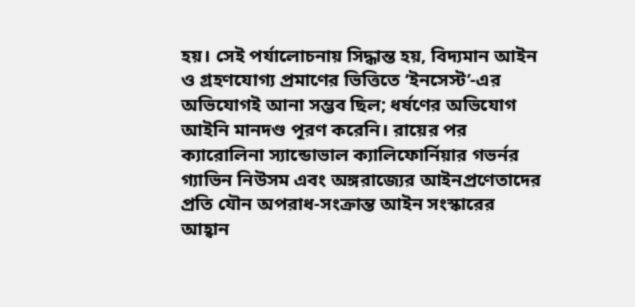হয়। সেই পর্যালোচনায় সিদ্ধান্ত হয়, বিদ্যমান আইন ও গ্রহণযোগ্য প্রমাণের ভিত্তিতে ‘ইনসেস্ট’-এর অভিযোগই আনা সম্ভব ছিল; ধর্ষণের অভিযোগ আইনি মানদণ্ড পূরণ করেনি। রায়ের পর ক্যারোলিনা স্যান্ডোভাল ক্যালিফোর্নিয়ার গভর্নর গ্যাভিন নিউসম এবং অঙ্গরাজ্যের আইনপ্রণেতাদের প্রতি যৌন অপরাধ-সংক্রান্ত আইন সংস্কারের আহ্বান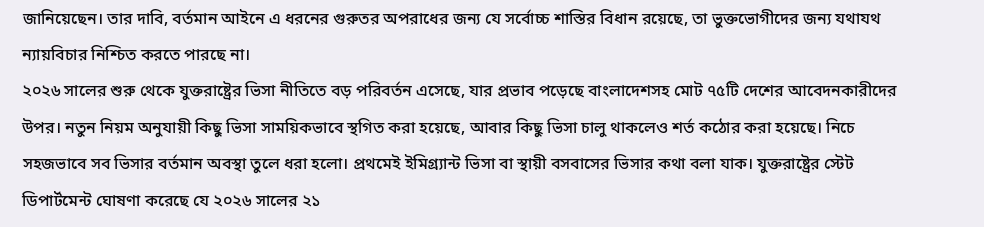জানিয়েছেন। তার দাবি, বর্তমান আইনে এ ধরনের গুরুতর অপরাধের জন্য যে সর্বোচ্চ শাস্তির বিধান রয়েছে, তা ভুক্তভোগীদের জন্য যথাযথ ন্যায়বিচার নিশ্চিত করতে পারছে না।
২০২৬ সালের শুরু থেকে যুক্তরাষ্ট্রের ভিসা নীতিতে বড় পরিবর্তন এসেছে, যার প্রভাব পড়েছে বাংলাদেশসহ মোট ৭৫টি দেশের আবেদনকারীদের উপর। নতুন নিয়ম অনুযায়ী কিছু ভিসা সাময়িকভাবে স্থগিত করা হয়েছে, আবার কিছু ভিসা চালু থাকলেও শর্ত কঠোর করা হয়েছে। নিচে সহজভাবে সব ভিসার বর্তমান অবস্থা তুলে ধরা হলো। প্রথমেই ইমিগ্র্যান্ট ভিসা বা স্থায়ী বসবাসের ভিসার কথা বলা যাক। যুক্তরাষ্ট্রের স্টেট ডিপার্টমেন্ট ঘোষণা করেছে যে ২০২৬ সালের ২১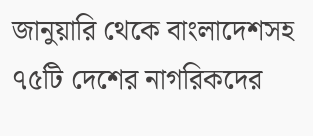জানুয়ারি থেকে বাংলাদেশসহ ৭৫টি দেশের নাগরিকদের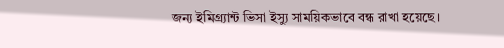জন্য ইমিগ্র্যান্ট ভিসা ইস্যু সাময়িকভাবে বন্ধ রাখা হয়েছে।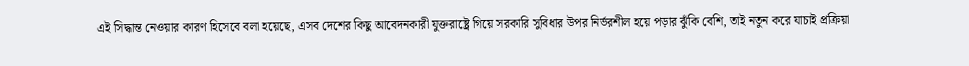এই সিদ্ধান্ত নেওয়ার কারণ হিসেবে বলা হয়েছে, এসব দেশের কিছু আবেদনকারী যুক্তরাষ্ট্রে গিয়ে সরকারি সুবিধার উপর নির্ভরশীল হয়ে পড়ার ঝুঁকি বেশি, তাই নতুন করে যাচাই প্রক্রিয়া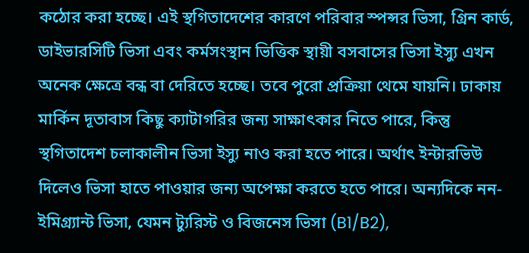কঠোর করা হচ্ছে। এই স্থগিতাদেশের কারণে পরিবার স্পন্সর ভিসা, গ্রিন কার্ড, ডাইভারসিটি ভিসা এবং কর্মসংস্থান ভিত্তিক স্থায়ী বসবাসের ভিসা ইস্যু এখন অনেক ক্ষেত্রে বন্ধ বা দেরিতে হচ্ছে। তবে পুরো প্রক্রিয়া থেমে যায়নি। ঢাকায় মার্কিন দূতাবাস কিছু ক্যাটাগরির জন্য সাক্ষাৎকার নিতে পারে, কিন্তু স্থগিতাদেশ চলাকালীন ভিসা ইস্যু নাও করা হতে পারে। অর্থাৎ ইন্টারভিউ দিলেও ভিসা হাতে পাওয়ার জন্য অপেক্ষা করতে হতে পারে। অন্যদিকে নন-ইমিগ্র্যান্ট ভিসা, যেমন ট্যুরিস্ট ও বিজনেস ভিসা (B1/B2),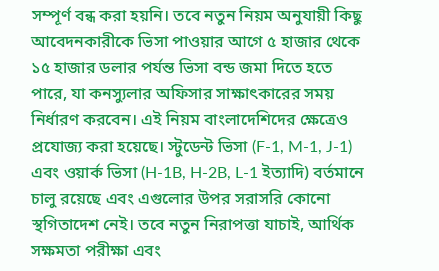সম্পূর্ণ বন্ধ করা হয়নি। তবে নতুন নিয়ম অনুযায়ী কিছু আবেদনকারীকে ভিসা পাওয়ার আগে ৫ হাজার থেকে ১৫ হাজার ডলার পর্যন্ত ভিসা বন্ড জমা দিতে হতে পারে, যা কনস্যুলার অফিসার সাক্ষাৎকারের সময় নির্ধারণ করবেন। এই নিয়ম বাংলাদেশিদের ক্ষেত্রেও প্রযোজ্য করা হয়েছে। স্টুডেন্ট ভিসা (F-1, M-1, J-1) এবং ওয়ার্ক ভিসা (H-1B, H-2B, L-1 ইত্যাদি) বর্তমানে চালু রয়েছে এবং এগুলোর উপর সরাসরি কোনো স্থগিতাদেশ নেই। তবে নতুন নিরাপত্তা যাচাই, আর্থিক সক্ষমতা পরীক্ষা এবং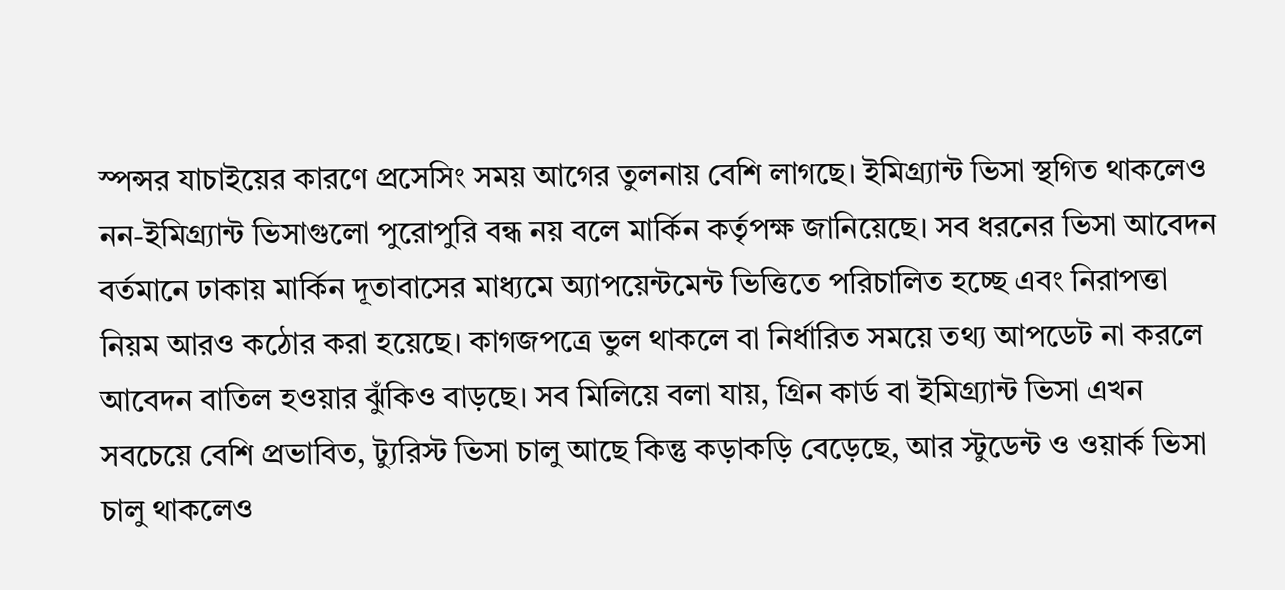স্পন্সর যাচাইয়ের কারণে প্রসেসিং সময় আগের তুলনায় বেশি লাগছে। ইমিগ্র্যান্ট ভিসা স্থগিত থাকলেও নন-ইমিগ্র্যান্ট ভিসাগুলো পুরোপুরি বন্ধ নয় বলে মার্কিন কর্তৃপক্ষ জানিয়েছে। সব ধরনের ভিসা আবেদন বর্তমানে ঢাকায় মার্কিন দূতাবাসের মাধ্যমে অ্যাপয়েন্টমেন্ট ভিত্তিতে পরিচালিত হচ্ছে এবং নিরাপত্তা নিয়ম আরও কঠোর করা হয়েছে। কাগজপত্রে ভুল থাকলে বা নির্ধারিত সময়ে তথ্য আপডেট না করলে আবেদন বাতিল হওয়ার ঝুঁকিও বাড়ছে। সব মিলিয়ে বলা যায়, গ্রিন কার্ড বা ইমিগ্র্যান্ট ভিসা এখন সবচেয়ে বেশি প্রভাবিত, ট্যুরিস্ট ভিসা চালু আছে কিন্তু কড়াকড়ি বেড়েছে, আর স্টুডেন্ট ও ওয়ার্ক ভিসা চালু থাকলেও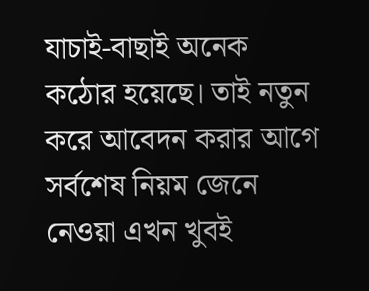যাচাই-বাছাই অনেক কঠোর হয়েছে। তাই নতুন করে আবেদন করার আগে সর্বশেষ নিয়ম জেনে নেওয়া এখন খুবই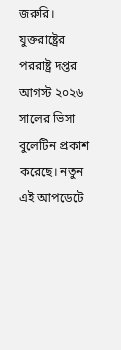জরুরি।
যুক্তরাষ্ট্রের পররাষ্ট্র দপ্তর আগস্ট ২০২৬ সালের ভিসা বুলেটিন প্রকাশ করেছে। নতুন এই আপডেটে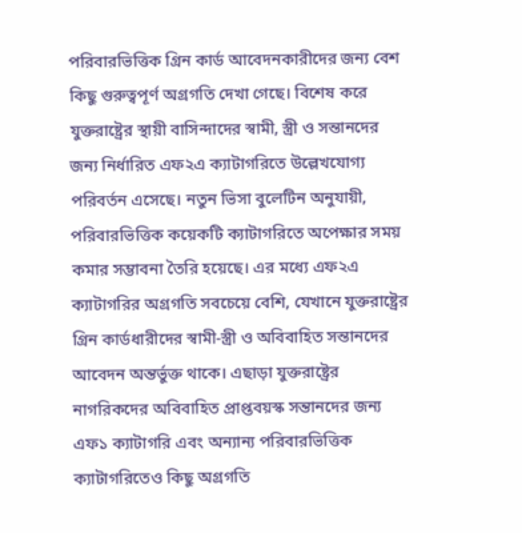পরিবারভিত্তিক গ্রিন কার্ড আবেদনকারীদের জন্য বেশ কিছু গুরুত্বপূর্ণ অগ্রগতি দেখা গেছে। বিশেষ করে যুক্তরাষ্ট্রের স্থায়ী বাসিন্দাদের স্বামী, স্ত্রী ও সন্তানদের জন্য নির্ধারিত এফ২এ ক্যাটাগরিতে উল্লেখযোগ্য পরিবর্তন এসেছে। নতুন ভিসা বুলেটিন অনুযায়ী, পরিবারভিত্তিক কয়েকটি ক্যাটাগরিতে অপেক্ষার সময় কমার সম্ভাবনা তৈরি হয়েছে। এর মধ্যে এফ২এ ক্যাটাগরির অগ্রগতি সবচেয়ে বেশি, যেখানে যুক্তরাষ্ট্রের গ্রিন কার্ডধারীদের স্বামী-স্ত্রী ও অবিবাহিত সন্তানদের আবেদন অন্তর্ভুক্ত থাকে। এছাড়া যুক্তরাষ্ট্রের নাগরিকদের অবিবাহিত প্রাপ্তবয়স্ক সন্তানদের জন্য এফ১ ক্যাটাগরি এবং অন্যান্য পরিবারভিত্তিক ক্যাটাগরিতেও কিছু অগ্রগতি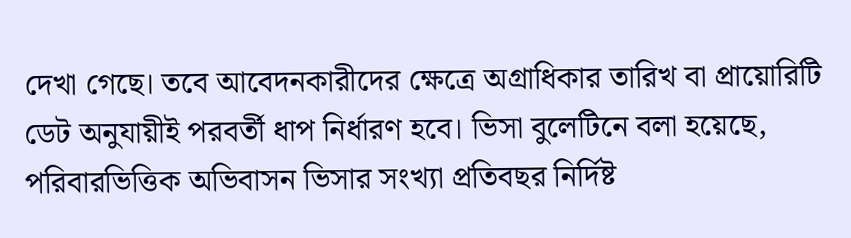দেখা গেছে। তবে আবেদনকারীদের ক্ষেত্রে অগ্রাধিকার তারিখ বা প্রায়োরিটি ডেট অনুযায়ীই পরবর্তী ধাপ নির্ধারণ হবে। ভিসা বুলেটিনে বলা হয়েছে, পরিবারভিত্তিক অভিবাসন ভিসার সংখ্যা প্রতিবছর নির্দিষ্ট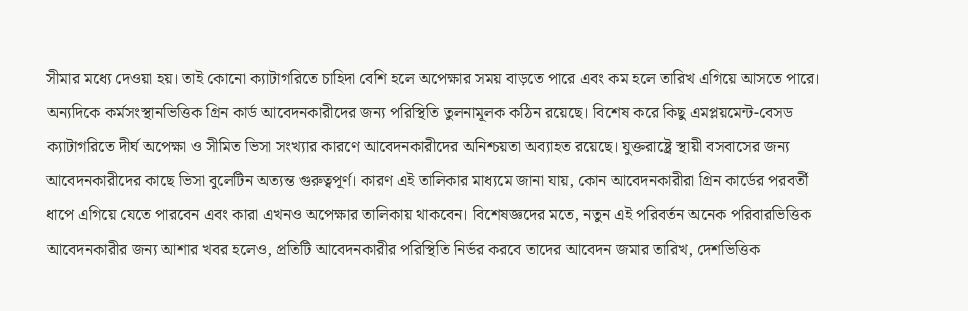সীমার মধ্যে দেওয়া হয়। তাই কোনো ক্যাটাগরিতে চাহিদা বেশি হলে অপেক্ষার সময় বাড়তে পারে এবং কম হলে তারিখ এগিয়ে আসতে পারে। অন্যদিকে কর্মসংস্থানভিত্তিক গ্রিন কার্ড আবেদনকারীদের জন্য পরিস্থিতি তুলনামূলক কঠিন রয়েছে। বিশেষ করে কিছু এমপ্লয়মেন্ট-বেসড ক্যাটাগরিতে দীর্ঘ অপেক্ষা ও সীমিত ভিসা সংখ্যার কারণে আবেদনকারীদের অনিশ্চয়তা অব্যাহত রয়েছে। যুক্তরাষ্ট্রে স্থায়ী বসবাসের জন্য আবেদনকারীদের কাছে ভিসা বুলেটিন অত্যন্ত গুরুত্বপূর্ণ। কারণ এই তালিকার মাধ্যমে জানা যায়, কোন আবেদনকারীরা গ্রিন কার্ডের পরবর্তী ধাপে এগিয়ে যেতে পারবেন এবং কারা এখনও অপেক্ষার তালিকায় থাকবেন। বিশেষজ্ঞদের মতে, নতুন এই পরিবর্তন অনেক পরিবারভিত্তিক আবেদনকারীর জন্য আশার খবর হলেও, প্রতিটি আবেদনকারীর পরিস্থিতি নির্ভর করবে তাদের আবেদন জমার তারিখ, দেশভিত্তিক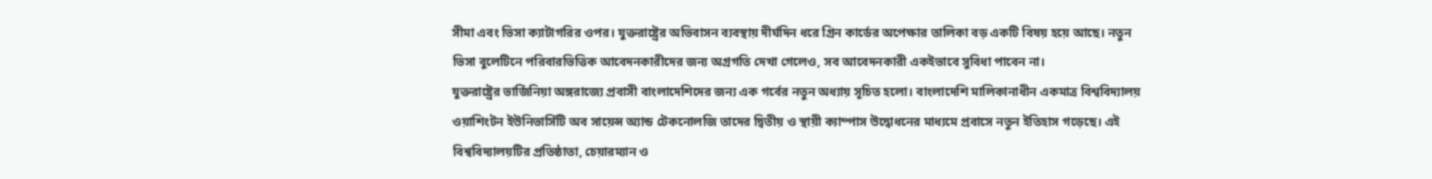সীমা এবং ভিসা ক্যাটাগরির ওপর। যুক্তরাষ্ট্রের অভিবাসন ব্যবস্থায় দীর্ঘদিন ধরে গ্রিন কার্ডের অপেক্ষার তালিকা বড় একটি বিষয় হয়ে আছে। নতুন ভিসা বুলেটিনে পরিবারভিত্তিক আবেদনকারীদের জন্য অগ্রগতি দেখা গেলেও, সব আবেদনকারী একইভাবে সুবিধা পাবেন না।
যুক্তরাষ্ট্রের ভার্জিনিয়া অঙ্গরাজ্যে প্রবাসী বাংলাদেশিদের জন্য এক গর্বের নতুন অধ্যায় সূচিত হলো। বাংলাদেশি মালিকানাধীন একমাত্র বিশ্ববিদ্যালয় ওয়াশিংটন ইউনিভার্সিটি অব সায়েন্স অ্যান্ড টেকনোলজি তাদের দ্বিতীয় ও স্থায়ী ক্যাম্পাস উদ্বোধনের মাধ্যমে প্রবাসে নতুন ইতিহাস গড়েছে। এই বিশ্ববিদ্যালয়টির প্রতিষ্ঠাতা, চেয়ারম্যান ও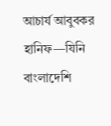আচার্য আবুবকর হানিফ—যিনি বাংলাদেশি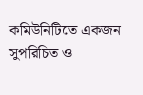কমিউনিটিতে একজন সুপরিচিত ও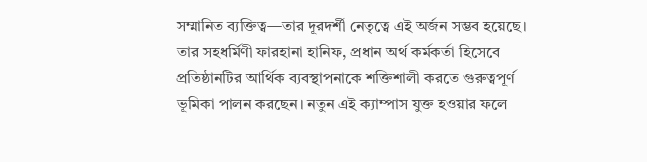সম্মানিত ব্যক্তিত্ব—তার দূরদর্শী নেতৃত্বে এই অর্জন সম্ভব হয়েছে। তার সহধর্মিণী ফারহানা হানিফ, প্রধান অর্থ কর্মকর্তা হিসেবে প্রতিষ্ঠানটির আর্থিক ব্যবস্থাপনাকে শক্তিশালী করতে গুরুত্বপূর্ণ ভূমিকা পালন করছেন। নতুন এই ক্যাম্পাস যুক্ত হওয়ার ফলে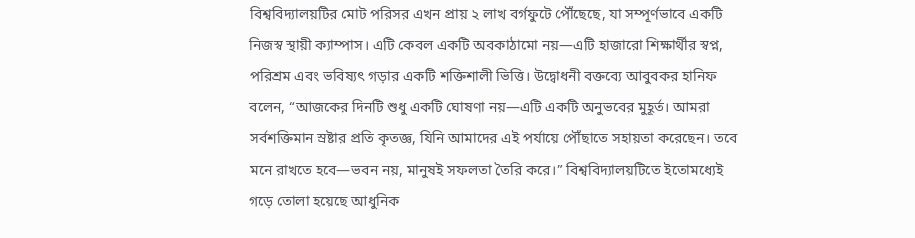বিশ্ববিদ্যালয়টির মোট পরিসর এখন প্রায় ২ লাখ বর্গফুটে পৌঁছেছে, যা সম্পূর্ণভাবে একটি নিজস্ব স্থায়ী ক্যাম্পাস। এটি কেবল একটি অবকাঠামো নয়—এটি হাজারো শিক্ষার্থীর স্বপ্ন, পরিশ্রম এবং ভবিষ্যৎ গড়ার একটি শক্তিশালী ভিত্তি। উদ্বোধনী বক্তব্যে আবুবকর হানিফ বলেন, “আজকের দিনটি শুধু একটি ঘোষণা নয়—এটি একটি অনুভবের মুহূর্ত। আমরা সর্বশক্তিমান স্রষ্টার প্রতি কৃতজ্ঞ, যিনি আমাদের এই পর্যায়ে পৌঁছাতে সহায়তা করেছেন। তবে মনে রাখতে হবে—ভবন নয়, মানুষই সফলতা তৈরি করে।” বিশ্ববিদ্যালয়টিতে ইতোমধ্যেই গড়ে তোলা হয়েছে আধুনিক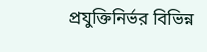প্রযুক্তিনির্ভর বিভিন্ন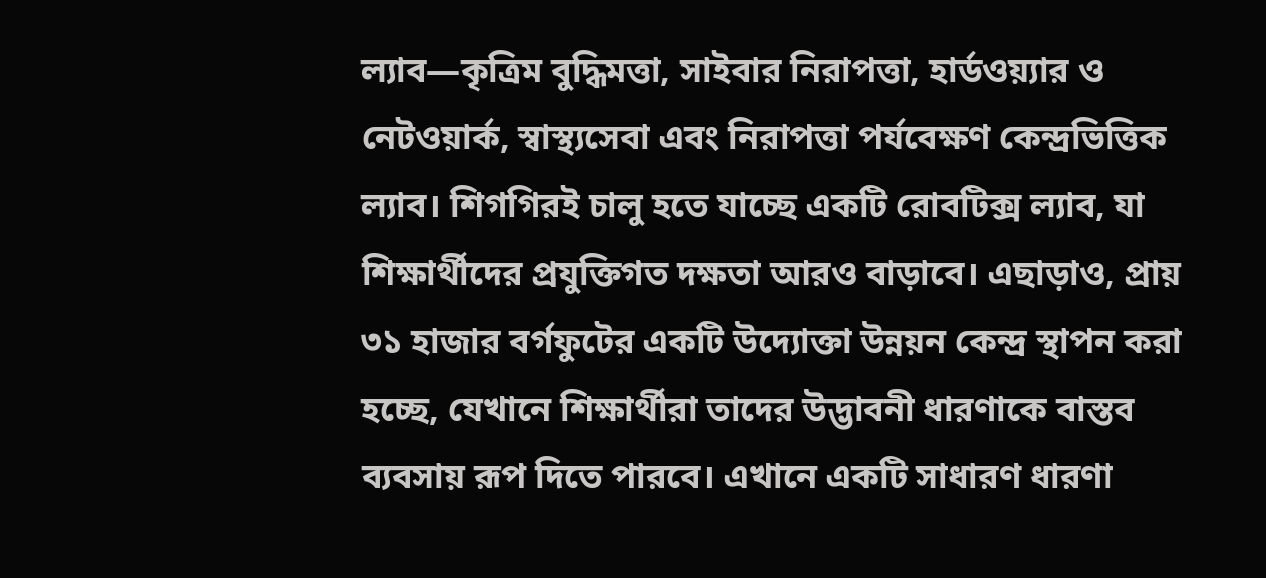ল্যাব—কৃত্রিম বুদ্ধিমত্তা, সাইবার নিরাপত্তা, হার্ডওয়্যার ও নেটওয়ার্ক, স্বাস্থ্যসেবা এবং নিরাপত্তা পর্যবেক্ষণ কেন্দ্রভিত্তিক ল্যাব। শিগগিরই চালু হতে যাচ্ছে একটি রোবটিক্স ল্যাব, যা শিক্ষার্থীদের প্রযুক্তিগত দক্ষতা আরও বাড়াবে। এছাড়াও, প্রায় ৩১ হাজার বর্গফুটের একটি উদ্যোক্তা উন্নয়ন কেন্দ্র স্থাপন করা হচ্ছে, যেখানে শিক্ষার্থীরা তাদের উদ্ভাবনী ধারণাকে বাস্তব ব্যবসায় রূপ দিতে পারবে। এখানে একটি সাধারণ ধারণা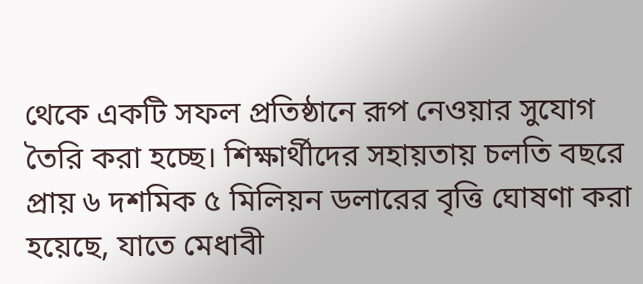থেকে একটি সফল প্রতিষ্ঠানে রূপ নেওয়ার সুযোগ তৈরি করা হচ্ছে। শিক্ষার্থীদের সহায়তায় চলতি বছরে প্রায় ৬ দশমিক ৫ মিলিয়ন ডলারের বৃত্তি ঘোষণা করা হয়েছে, যাতে মেধাবী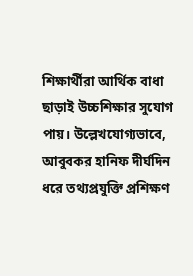শিক্ষার্থীরা আর্থিক বাধা ছাড়াই উচ্চশিক্ষার সুযোগ পায়। উল্লেখযোগ্যভাবে, আবুবকর হানিফ দীর্ঘদিন ধরে তথ্যপ্রযুক্তি প্রশিক্ষণ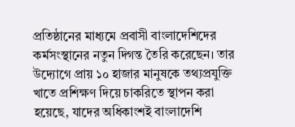প্রতিষ্ঠানের মাধ্যমে প্রবাসী বাংলাদেশিদের কর্মসংস্থানের নতুন দিগন্ত তৈরি করেছেন। তার উদ্যোগে প্রায় ১০ হাজার মানুষকে তথ্যপ্রযুক্তি খাতে প্রশিক্ষণ দিয়ে চাকরিতে স্থাপন করা হয়েছে, যাদের অধিকাংশই বাংলাদেশি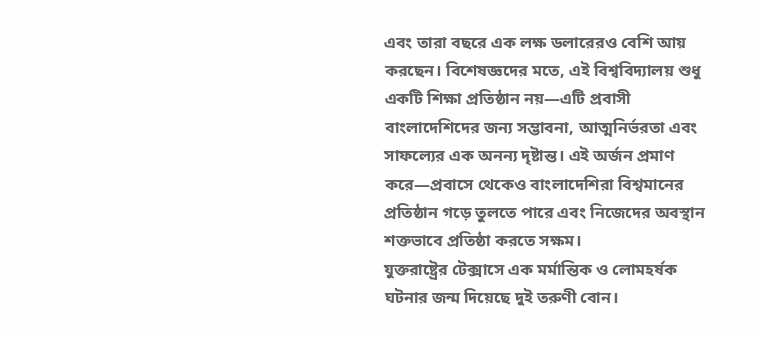এবং তারা বছরে এক লক্ষ ডলারেরও বেশি আয় করছেন। বিশেষজ্ঞদের মতে, এই বিশ্ববিদ্যালয় শুধু একটি শিক্ষা প্রতিষ্ঠান নয়—এটি প্রবাসী বাংলাদেশিদের জন্য সম্ভাবনা, আত্মনির্ভরতা এবং সাফল্যের এক অনন্য দৃষ্টান্ত। এই অর্জন প্রমাণ করে—প্রবাসে থেকেও বাংলাদেশিরা বিশ্বমানের প্রতিষ্ঠান গড়ে তুলতে পারে এবং নিজেদের অবস্থান শক্তভাবে প্রতিষ্ঠা করতে সক্ষম।
যুক্তরাষ্ট্রের টেক্সাসে এক মর্মান্তিক ও লোমহর্ষক ঘটনার জন্ম দিয়েছে দুই তরুণী বোন।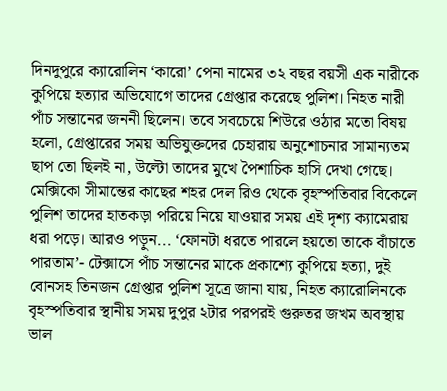দিনদুপুরে ক্যারোলিন ‘কারো’ পেনা নামের ৩২ বছর বয়সী এক নারীকে কুপিয়ে হত্যার অভিযোগে তাদের গ্রেপ্তার করেছে পুলিশ। নিহত নারী পাঁচ সন্তানের জননী ছিলেন। তবে সবচেয়ে শিউরে ওঠার মতো বিষয় হলো, গ্রেপ্তারের সময় অভিযুক্তদের চেহারায় অনুশোচনার সামান্যতম ছাপ তো ছিলই না, উল্টো তাদের মুখে পৈশাচিক হাসি দেখা গেছে। মেক্সিকো সীমান্তের কাছের শহর দেল রিও থেকে বৃহস্পতিবার বিকেলে পুলিশ তাদের হাতকড়া পরিয়ে নিয়ে যাওয়ার সময় এই দৃশ্য ক্যামেরায় ধরা পড়ে। আরও পড়ুন... ‘ফোনটা ধরতে পারলে হয়তো তাকে বাঁচাতে পারতাম’- টেক্সাসে পাঁচ সন্তানের মাকে প্রকাশ্যে কুপিয়ে হত্যা, দুই বোনসহ তিনজন গ্রেপ্তার পুলিশ সূত্রে জানা যায়, নিহত ক্যারোলিনকে বৃহস্পতিবার স্থানীয় সময় দুপুর ২টার পরপরই গুরুতর জখম অবস্থায় ভাল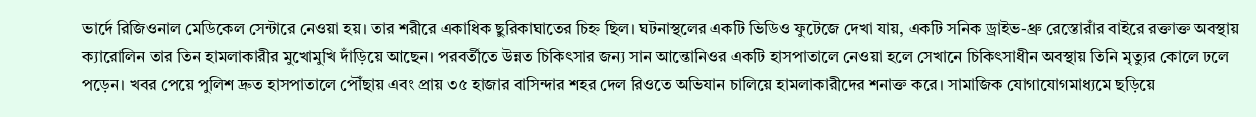ভার্দে রিজিওনাল মেডিকেল সেন্টারে নেওয়া হয়। তার শরীরে একাধিক ছুরিকাঘাতের চিহ্ন ছিল। ঘটনাস্থলের একটি ভিডিও ফুটেজে দেখা যায়, একটি সনিক ড্রাইভ-থ্রু রেস্তোরাঁর বাইরে রক্তাক্ত অবস্থায় ক্যারোলিন তার তিন হামলাকারীর মুখোমুখি দাঁড়িয়ে আছেন। পরবর্তীতে উন্নত চিকিৎসার জন্য সান আন্তোনিওর একটি হাসপাতালে নেওয়া হলে সেখানে চিকিৎসাধীন অবস্থায় তিনি মৃত্যুর কোলে ঢলে পড়েন। খবর পেয়ে পুলিশ দ্রুত হাসপাতালে পৌঁছায় এবং প্রায় ৩৫ হাজার বাসিন্দার শহর দেল রিওতে অভিযান চালিয়ে হামলাকারীদের শনাক্ত করে। সামাজিক যোগাযোগমাধ্যমে ছড়িয়ে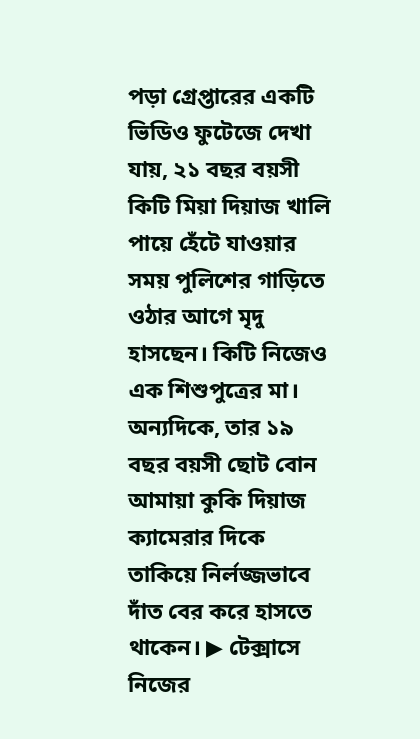পড়া গ্রেপ্তারের একটি ভিডিও ফুটেজে দেখা যায়, ২১ বছর বয়সী কিটি মিয়া দিয়াজ খালি পায়ে হেঁটে যাওয়ার সময় পুলিশের গাড়িতে ওঠার আগে মৃদু হাসছেন। কিটি নিজেও এক শিশুপুত্রের মা। অন্যদিকে, তার ১৯ বছর বয়সী ছোট বোন আমায়া কুকি দিয়াজ ক্যামেরার দিকে তাকিয়ে নির্লজ্জভাবে দাঁত বের করে হাসতে থাকেন। ▶ টেক্সাসে নিজের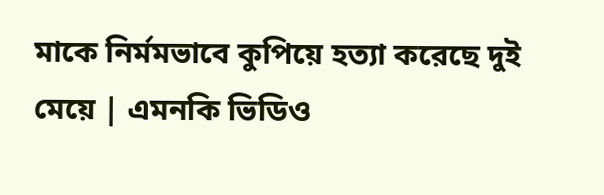মাকে নির্মমভাবে কুপিয়ে হত্যা করেছে দুই মেয়ে | এমনকি ভিডিও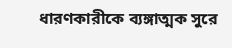ধারণকারীকে ব্যঙ্গাত্মক সুরে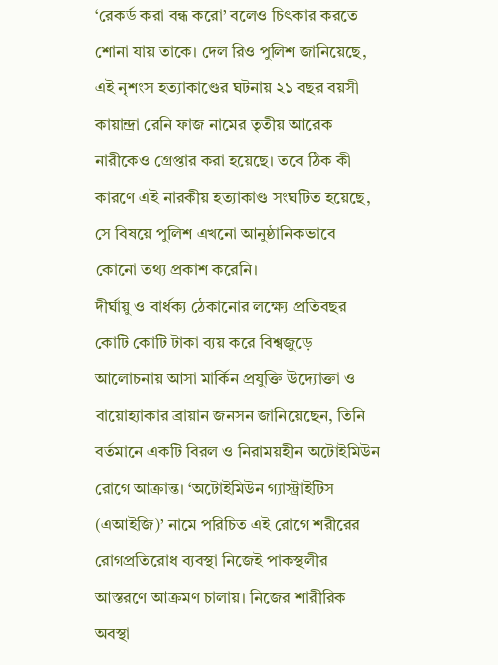‘রেকর্ড করা বন্ধ করো’ বলেও চিৎকার করতে শোনা যায় তাকে। দেল রিও পুলিশ জানিয়েছে, এই নৃশংস হত্যাকাণ্ডের ঘটনায় ২১ বছর বয়সী কায়ান্দ্রা রেনি ফাজ নামের তৃতীয় আরেক নারীকেও গ্রেপ্তার করা হয়েছে। তবে ঠিক কী কারণে এই নারকীয় হত্যাকাণ্ড সংঘটিত হয়েছে, সে বিষয়ে পুলিশ এখনো আনুষ্ঠানিকভাবে কোনো তথ্য প্রকাশ করেনি।
দীর্ঘায়ু ও বার্ধক্য ঠেকানোর লক্ষ্যে প্রতিবছর কোটি কোটি টাকা ব্যয় করে বিশ্বজুড়ে আলোচনায় আসা মার্কিন প্রযুক্তি উদ্যোক্তা ও বায়োহ্যাকার ব্রায়ান জনসন জানিয়েছেন, তিনি বর্তমানে একটি বিরল ও নিরাময়হীন অটোইমিউন রোগে আক্রান্ত। ‘অটোইমিউন গ্যাস্ট্রাইটিস (এআইজি)’ নামে পরিচিত এই রোগে শরীরের রোগপ্রতিরোধ ব্যবস্থা নিজেই পাকস্থলীর আস্তরণে আক্রমণ চালায়। নিজের শারীরিক অবস্থা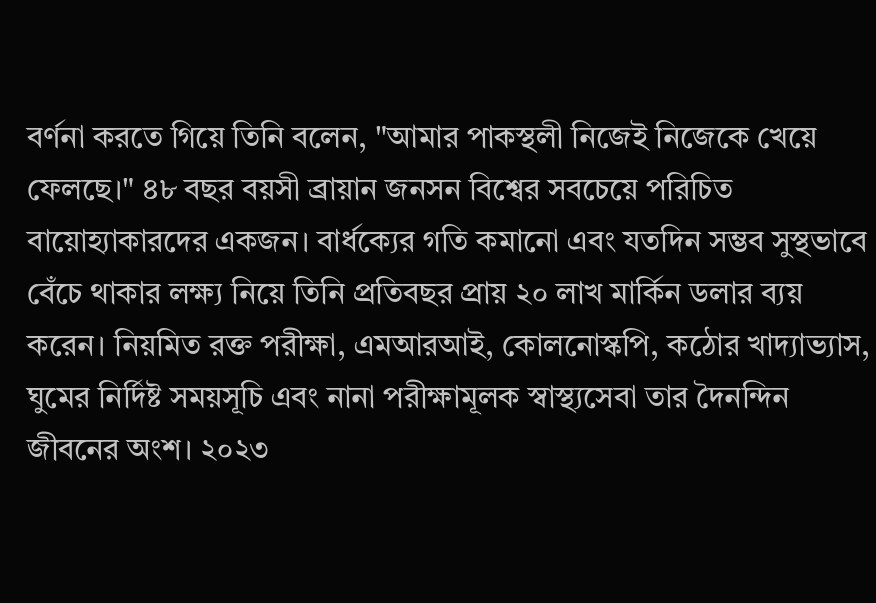বর্ণনা করতে গিয়ে তিনি বলেন, "আমার পাকস্থলী নিজেই নিজেকে খেয়ে ফেলছে।" ৪৮ বছর বয়সী ব্রায়ান জনসন বিশ্বের সবচেয়ে পরিচিত বায়োহ্যাকারদের একজন। বার্ধক্যের গতি কমানো এবং যতদিন সম্ভব সুস্থভাবে বেঁচে থাকার লক্ষ্য নিয়ে তিনি প্রতিবছর প্রায় ২০ লাখ মার্কিন ডলার ব্যয় করেন। নিয়মিত রক্ত পরীক্ষা, এমআরআই, কোলনোস্কপি, কঠোর খাদ্যাভ্যাস, ঘুমের নির্দিষ্ট সময়সূচি এবং নানা পরীক্ষামূলক স্বাস্থ্যসেবা তার দৈনন্দিন জীবনের অংশ। ২০২৩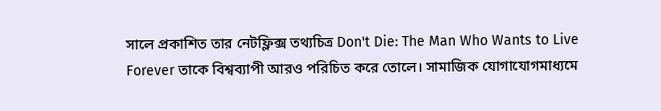সালে প্রকাশিত তার নেটফ্লিক্স তথ্যচিত্র Don't Die: The Man Who Wants to Live Forever তাকে বিশ্বব্যাপী আরও পরিচিত করে তোলে। সামাজিক যোগাযোগমাধ্যমে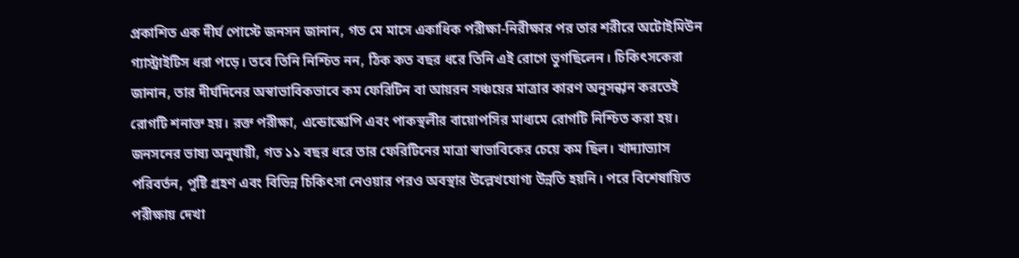প্রকাশিত এক দীর্ঘ পোস্টে জনসন জানান, গত মে মাসে একাধিক পরীক্ষা-নিরীক্ষার পর তার শরীরে অটোইমিউন গ্যাস্ট্রাইটিস ধরা পড়ে। তবে তিনি নিশ্চিত নন, ঠিক কত বছর ধরে তিনি এই রোগে ভুগছিলেন। চিকিৎসকেরা জানান, তার দীর্ঘদিনের অস্বাভাবিকভাবে কম ফেরিটিন বা আয়রন সঞ্চয়ের মাত্রার কারণ অনুসন্ধান করতেই রোগটি শনাক্ত হয়। রক্ত পরীক্ষা, এন্ডোস্কোপি এবং পাকস্থলীর বায়োপসির মাধ্যমে রোগটি নিশ্চিত করা হয়। জনসনের ভাষ্য অনুযায়ী, গত ১১ বছর ধরে তার ফেরিটিনের মাত্রা স্বাভাবিকের চেয়ে কম ছিল। খাদ্যাভ্যাস পরিবর্তন, পুষ্টি গ্রহণ এবং বিভিন্ন চিকিৎসা নেওয়ার পরও অবস্থার উল্লেখযোগ্য উন্নতি হয়নি। পরে বিশেষায়িত পরীক্ষায় দেখা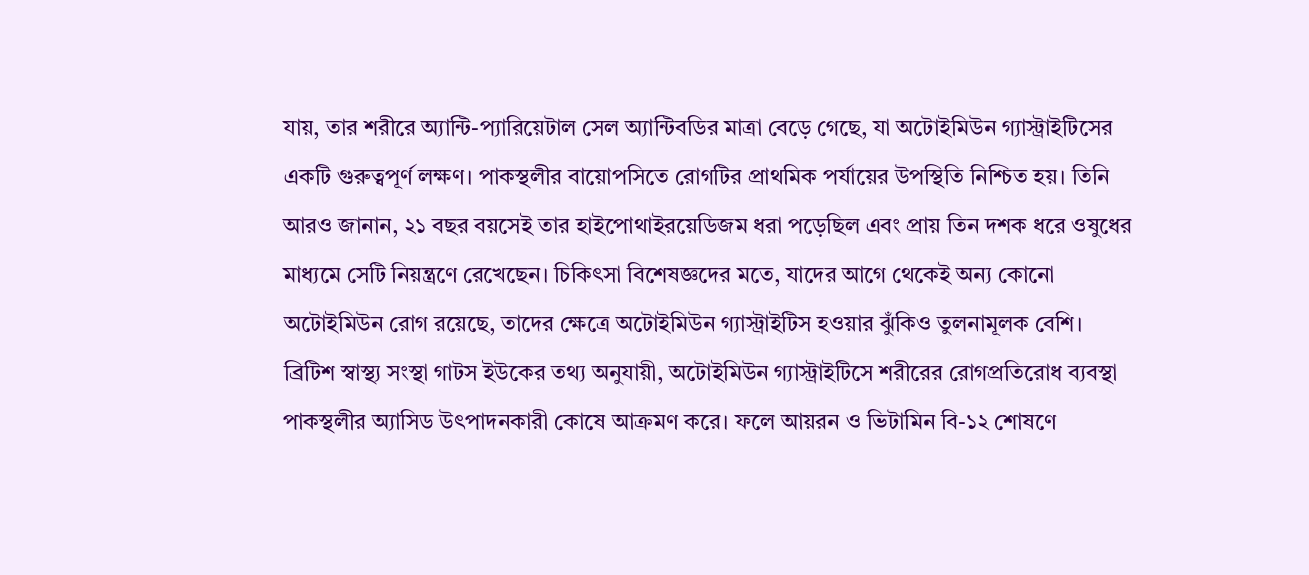যায়, তার শরীরে অ্যান্টি-প্যারিয়েটাল সেল অ্যান্টিবডির মাত্রা বেড়ে গেছে, যা অটোইমিউন গ্যাস্ট্রাইটিসের একটি গুরুত্বপূর্ণ লক্ষণ। পাকস্থলীর বায়োপসিতে রোগটির প্রাথমিক পর্যায়ের উপস্থিতি নিশ্চিত হয়। তিনি আরও জানান, ২১ বছর বয়সেই তার হাইপোথাইরয়েডিজম ধরা পড়েছিল এবং প্রায় তিন দশক ধরে ওষুধের মাধ্যমে সেটি নিয়ন্ত্রণে রেখেছেন। চিকিৎসা বিশেষজ্ঞদের মতে, যাদের আগে থেকেই অন্য কোনো অটোইমিউন রোগ রয়েছে, তাদের ক্ষেত্রে অটোইমিউন গ্যাস্ট্রাইটিস হওয়ার ঝুঁকিও তুলনামূলক বেশি। ব্রিটিশ স্বাস্থ্য সংস্থা গাটস ইউকের তথ্য অনুযায়ী, অটোইমিউন গ্যাস্ট্রাইটিসে শরীরের রোগপ্রতিরোধ ব্যবস্থা পাকস্থলীর অ্যাসিড উৎপাদনকারী কোষে আক্রমণ করে। ফলে আয়রন ও ভিটামিন বি-১২ শোষণে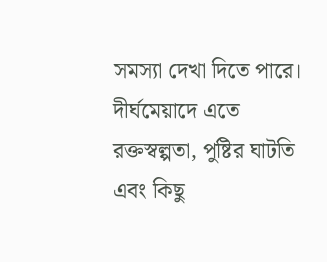সমস্যা দেখা দিতে পারে। দীর্ঘমেয়াদে এতে রক্তস্বল্পতা, পুষ্টির ঘাটতি এবং কিছু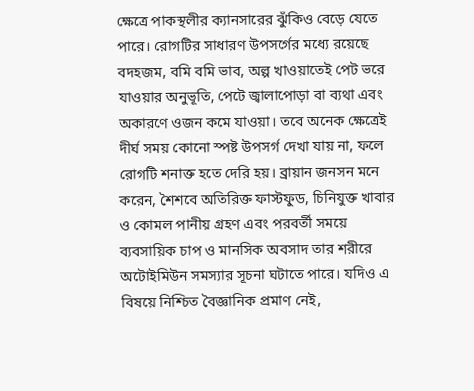ক্ষেত্রে পাকস্থলীর ক্যানসারের ঝুঁকিও বেড়ে যেতে পারে। রোগটির সাধারণ উপসর্গের মধ্যে রয়েছে বদহজম, বমি বমি ভাব, অল্প খাওয়াতেই পেট ভরে যাওয়ার অনুভূতি, পেটে জ্বালাপোড়া বা ব্যথা এবং অকারণে ওজন কমে যাওয়া। তবে অনেক ক্ষেত্রেই দীর্ঘ সময় কোনো স্পষ্ট উপসর্গ দেখা যায় না, ফলে রোগটি শনাক্ত হতে দেরি হয়। ব্রায়ান জনসন মনে করেন, শৈশবে অতিরিক্ত ফাস্টফুড, চিনিযুক্ত খাবার ও কোমল পানীয় গ্রহণ এবং পরবর্তী সময়ে ব্যবসায়িক চাপ ও মানসিক অবসাদ তার শরীরে অটোইমিউন সমস্যার সূচনা ঘটাতে পারে। যদিও এ বিষয়ে নিশ্চিত বৈজ্ঞানিক প্রমাণ নেই,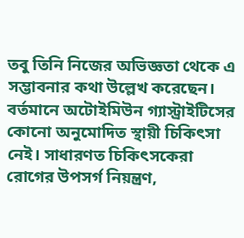তবু তিনি নিজের অভিজ্ঞতা থেকে এ সম্ভাবনার কথা উল্লেখ করেছেন। বর্তমানে অটোইমিউন গ্যাস্ট্রাইটিসের কোনো অনুমোদিত স্থায়ী চিকিৎসা নেই। সাধারণত চিকিৎসকেরা রোগের উপসর্গ নিয়ন্ত্রণ,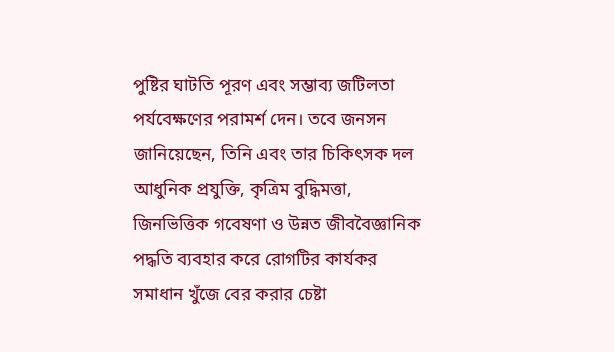পুষ্টির ঘাটতি পূরণ এবং সম্ভাব্য জটিলতা পর্যবেক্ষণের পরামর্শ দেন। তবে জনসন জানিয়েছেন, তিনি এবং তার চিকিৎসক দল আধুনিক প্রযুক্তি, কৃত্রিম বুদ্ধিমত্তা, জিনভিত্তিক গবেষণা ও উন্নত জীববৈজ্ঞানিক পদ্ধতি ব্যবহার করে রোগটির কার্যকর সমাধান খুঁজে বের করার চেষ্টা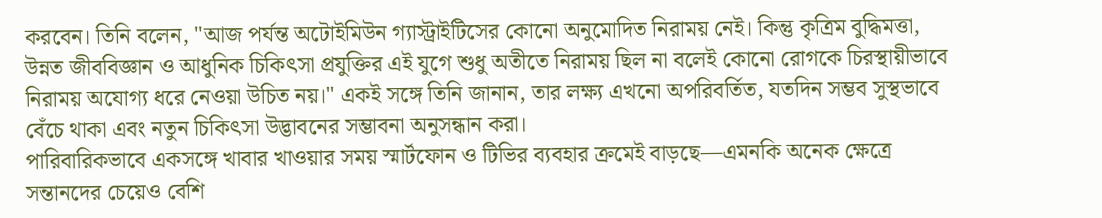করবেন। তিনি বলেন, "আজ পর্যন্ত অটোইমিউন গ্যাস্ট্রাইটিসের কোনো অনুমোদিত নিরাময় নেই। কিন্তু কৃত্রিম বুদ্ধিমত্তা, উন্নত জীববিজ্ঞান ও আধুনিক চিকিৎসা প্রযুক্তির এই যুগে শুধু অতীতে নিরাময় ছিল না বলেই কোনো রোগকে চিরস্থায়ীভাবে নিরাময় অযোগ্য ধরে নেওয়া উচিত নয়।" একই সঙ্গে তিনি জানান, তার লক্ষ্য এখনো অপরিবর্তিত, যতদিন সম্ভব সুস্থভাবে বেঁচে থাকা এবং নতুন চিকিৎসা উদ্ভাবনের সম্ভাবনা অনুসন্ধান করা।
পারিবারিকভাবে একসঙ্গে খাবার খাওয়ার সময় স্মার্টফোন ও টিভির ব্যবহার ক্রমেই বাড়ছে—এমনকি অনেক ক্ষেত্রে সন্তানদের চেয়েও বেশি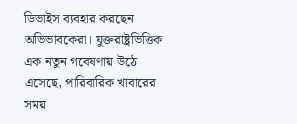ডিভাইস ব্যবহার করছেন অভিভাবকেরা। যুক্তরাষ্ট্রভিত্তিক এক নতুন গবেষণায় উঠে এসেছে, পারিবারিক খাবারের সময়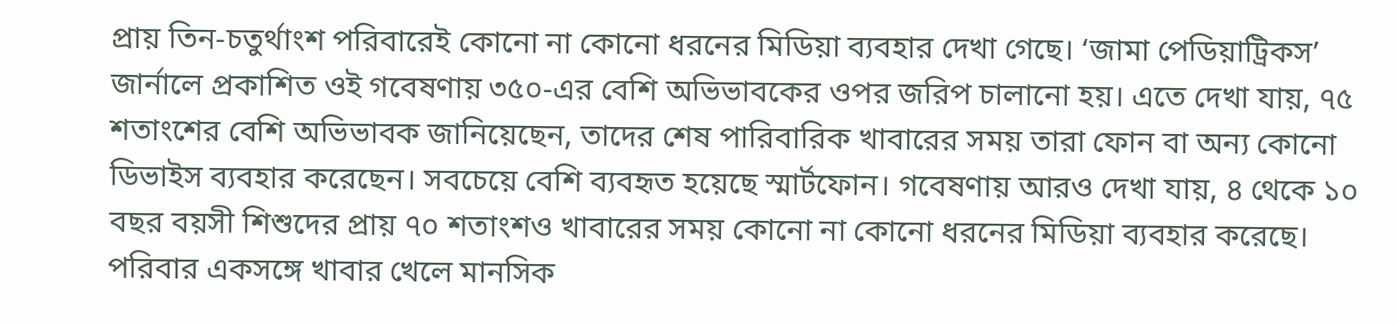প্রায় তিন-চতুর্থাংশ পরিবারেই কোনো না কোনো ধরনের মিডিয়া ব্যবহার দেখা গেছে। ‘জামা পেডিয়াট্রিকস’ জার্নালে প্রকাশিত ওই গবেষণায় ৩৫০-এর বেশি অভিভাবকের ওপর জরিপ চালানো হয়। এতে দেখা যায়, ৭৫ শতাংশের বেশি অভিভাবক জানিয়েছেন, তাদের শেষ পারিবারিক খাবারের সময় তারা ফোন বা অন্য কোনো ডিভাইস ব্যবহার করেছেন। সবচেয়ে বেশি ব্যবহৃত হয়েছে স্মার্টফোন। গবেষণায় আরও দেখা যায়, ৪ থেকে ১০ বছর বয়সী শিশুদের প্রায় ৭০ শতাংশও খাবারের সময় কোনো না কোনো ধরনের মিডিয়া ব্যবহার করেছে। পরিবার একসঙ্গে খাবার খেলে মানসিক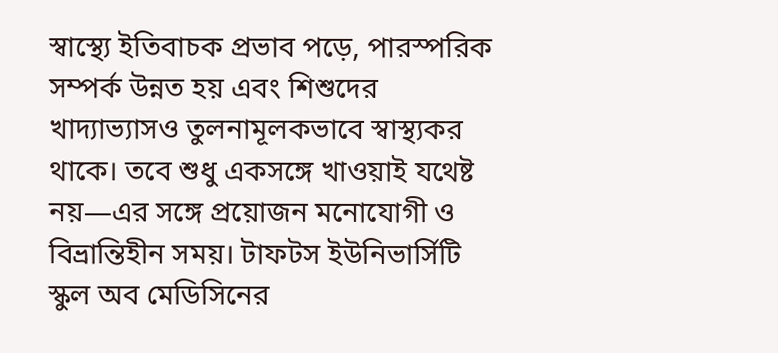স্বাস্থ্যে ইতিবাচক প্রভাব পড়ে, পারস্পরিক সম্পর্ক উন্নত হয় এবং শিশুদের খাদ্যাভ্যাসও তুলনামূলকভাবে স্বাস্থ্যকর থাকে। তবে শুধু একসঙ্গে খাওয়াই যথেষ্ট নয়—এর সঙ্গে প্রয়োজন মনোযোগী ও বিভ্রান্তিহীন সময়। টাফটস ইউনিভার্সিটি স্কুল অব মেডিসিনের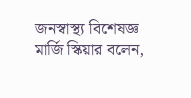জনস্বাস্থ্য বিশেষজ্ঞ মার্জি স্কিয়ার বলেন,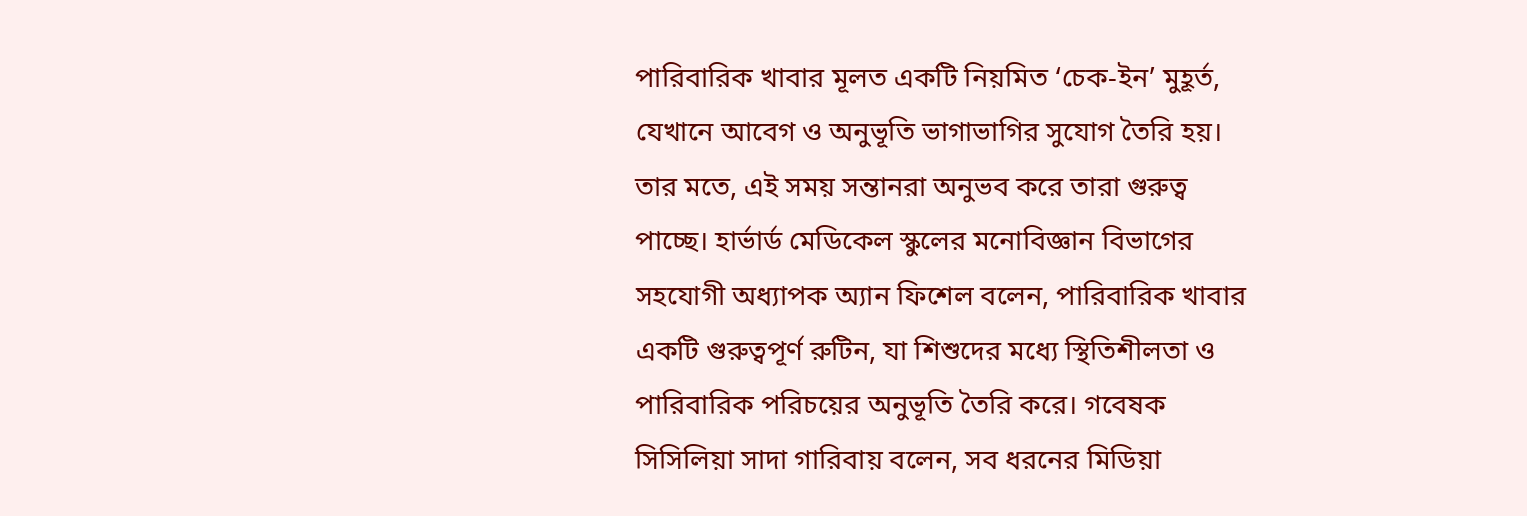পারিবারিক খাবার মূলত একটি নিয়মিত ‘চেক-ইন’ মুহূর্ত, যেখানে আবেগ ও অনুভূতি ভাগাভাগির সুযোগ তৈরি হয়। তার মতে, এই সময় সন্তানরা অনুভব করে তারা গুরুত্ব পাচ্ছে। হার্ভার্ড মেডিকেল স্কুলের মনোবিজ্ঞান বিভাগের সহযোগী অধ্যাপক অ্যান ফিশেল বলেন, পারিবারিক খাবার একটি গুরুত্বপূর্ণ রুটিন, যা শিশুদের মধ্যে স্থিতিশীলতা ও পারিবারিক পরিচয়ের অনুভূতি তৈরি করে। গবেষক সিসিলিয়া সাদা গারিবায় বলেন, সব ধরনের মিডিয়া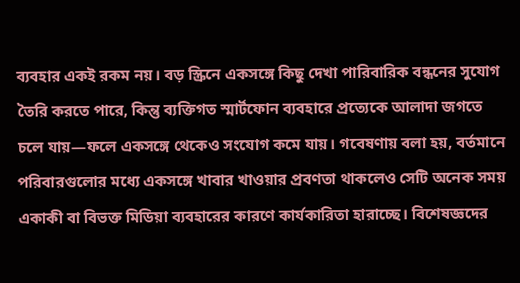ব্যবহার একই রকম নয়। বড় স্ক্রিনে একসঙ্গে কিছু দেখা পারিবারিক বন্ধনের সুযোগ তৈরি করতে পারে, কিন্তু ব্যক্তিগত স্মার্টফোন ব্যবহারে প্রত্যেকে আলাদা জগতে চলে যায়—ফলে একসঙ্গে থেকেও সংযোগ কমে যায়। গবেষণায় বলা হয়, বর্তমানে পরিবারগুলোর মধ্যে একসঙ্গে খাবার খাওয়ার প্রবণতা থাকলেও সেটি অনেক সময় একাকী বা বিভক্ত মিডিয়া ব্যবহারের কারণে কার্যকারিতা হারাচ্ছে। বিশেষজ্ঞদের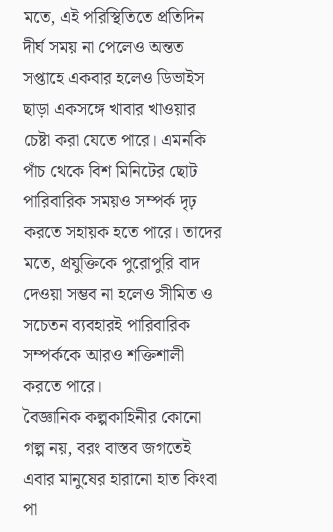মতে, এই পরিস্থিতিতে প্রতিদিন দীর্ঘ সময় না পেলেও অন্তত সপ্তাহে একবার হলেও ডিভাইস ছাড়া একসঙ্গে খাবার খাওয়ার চেষ্টা করা যেতে পারে। এমনকি পাঁচ থেকে বিশ মিনিটের ছোট পারিবারিক সময়ও সম্পর্ক দৃঢ় করতে সহায়ক হতে পারে। তাদের মতে, প্রযুক্তিকে পুরোপুরি বাদ দেওয়া সম্ভব না হলেও সীমিত ও সচেতন ব্যবহারই পারিবারিক সম্পর্ককে আরও শক্তিশালী করতে পারে।
বৈজ্ঞানিক কল্পকাহিনীর কোনো গল্প নয়, বরং বাস্তব জগতেই এবার মানুষের হারানো হাত কিংবা পা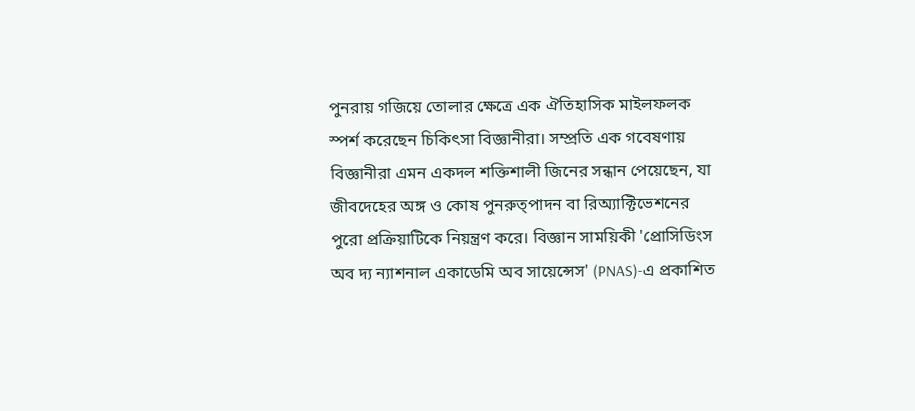পুনরায় গজিয়ে তোলার ক্ষেত্রে এক ঐতিহাসিক মাইলফলক স্পর্শ করেছেন চিকিৎসা বিজ্ঞানীরা। সম্প্রতি এক গবেষণায় বিজ্ঞানীরা এমন একদল শক্তিশালী জিনের সন্ধান পেয়েছেন, যা জীবদেহের অঙ্গ ও কোষ পুনরুত্পাদন বা রিঅ্যাক্টিভেশনের পুরো প্রক্রিয়াটিকে নিয়ন্ত্রণ করে। বিজ্ঞান সাময়িকী 'প্রোসিডিংস অব দ্য ন্যাশনাল একাডেমি অব সায়েন্সেস' (PNAS)-এ প্রকাশিত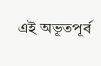এই অভূতপূর্ব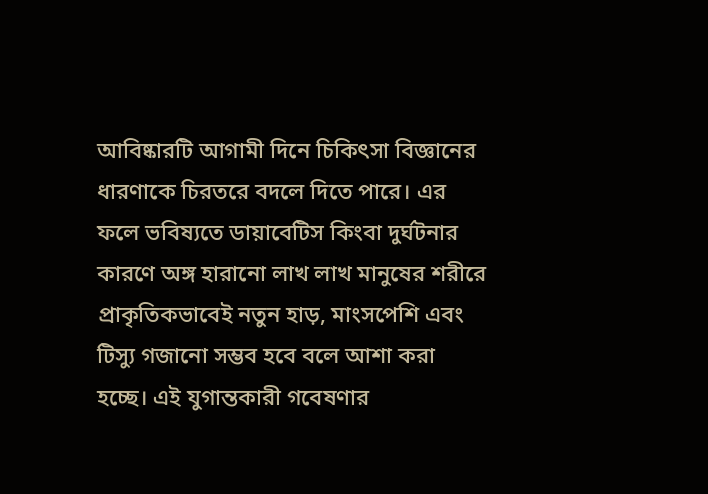আবিষ্কারটি আগামী দিনে চিকিৎসা বিজ্ঞানের ধারণাকে চিরতরে বদলে দিতে পারে। এর ফলে ভবিষ্যতে ডায়াবেটিস কিংবা দুর্ঘটনার কারণে অঙ্গ হারানো লাখ লাখ মানুষের শরীরে প্রাকৃতিকভাবেই নতুন হাড়, মাংসপেশি এবং টিস্যু গজানো সম্ভব হবে বলে আশা করা হচ্ছে। এই যুগান্তকারী গবেষণার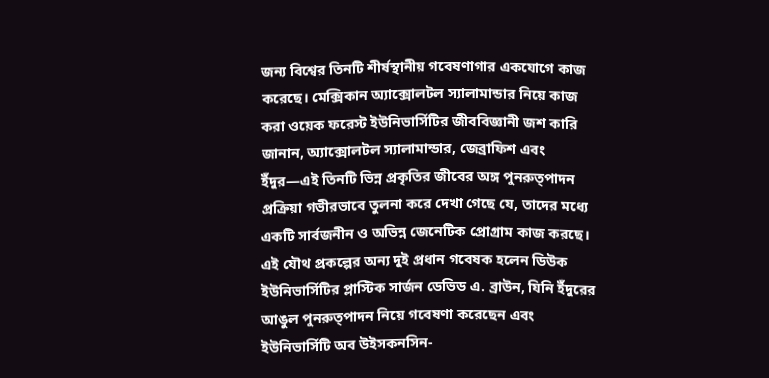জন্য বিশ্বের তিনটি শীর্ষস্থানীয় গবেষণাগার একযোগে কাজ করেছে। মেক্সিকান অ্যাক্সোলটল স্যালামান্ডার নিয়ে কাজ করা ওয়েক ফরেস্ট ইউনিভার্সিটির জীববিজ্ঞানী জশ কারি জানান, অ্যাক্সোলটল স্যালামান্ডার, জেব্রাফিশ এবং ইঁদুর—এই তিনটি ভিন্ন প্রকৃতির জীবের অঙ্গ পুনরুত্পাদন প্রক্রিয়া গভীরভাবে তুলনা করে দেখা গেছে যে, তাদের মধ্যে একটি সার্বজনীন ও অভিন্ন জেনেটিক প্রোগ্রাম কাজ করছে। এই যৌথ প্রকল্পের অন্য দুই প্রধান গবেষক হলেন ডিউক ইউনিভার্সিটির প্লাস্টিক সার্জন ডেভিড এ. ব্রাউন, যিনি ইঁদুরের আঙুল পুনরুত্পাদন নিয়ে গবেষণা করেছেন এবং ইউনিভার্সিটি অব উইসকনসিন-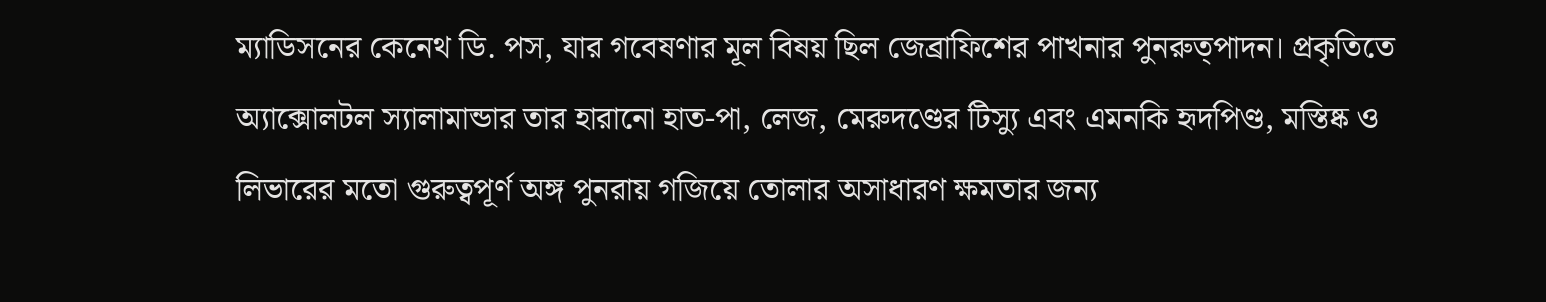ম্যাডিসনের কেনেথ ডি. পস, যার গবেষণার মূল বিষয় ছিল জেব্রাফিশের পাখনার পুনরুত্পাদন। প্রকৃতিতে অ্যাক্সোলটল স্যালামান্ডার তার হারানো হাত-পা, লেজ, মেরুদণ্ডের টিস্যু এবং এমনকি হৃদপিণ্ড, মস্তিষ্ক ও লিভারের মতো গুরুত্বপূর্ণ অঙ্গ পুনরায় গজিয়ে তোলার অসাধারণ ক্ষমতার জন্য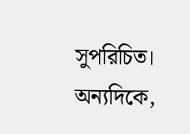সুপরিচিত। অন্যদিকে,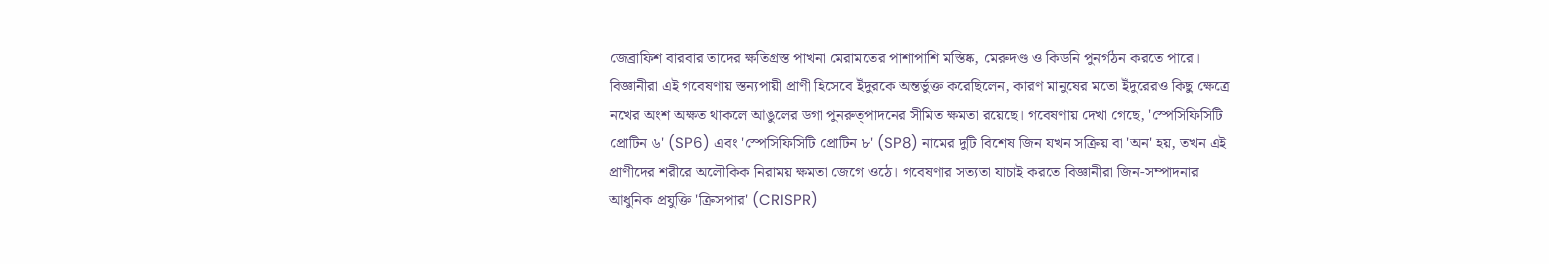জেব্রাফিশ বারবার তাদের ক্ষতিগ্রস্ত পাখনা মেরামতের পাশাপাশি মস্তিষ্ক, মেরুদণ্ড ও কিডনি পুনর্গঠন করতে পারে। বিজ্ঞানীরা এই গবেষণায় স্তন্যপায়ী প্রাণী হিসেবে ইঁদুরকে অন্তর্ভুক্ত করেছিলেন, কারণ মানুষের মতো ইঁদুরেরও কিছু ক্ষেত্রে নখের অংশ অক্ষত থাকলে আঙুলের ডগা পুনরুত্পাদনের সীমিত ক্ষমতা রয়েছে। গবেষণায় দেখা গেছে, 'স্পেসিফিসিটি প্রোটিন ৬' (SP6) এবং 'স্পেসিফিসিটি প্রোটিন ৮' (SP8) নামের দুটি বিশেষ জিন যখন সক্রিয় বা 'অন' হয়, তখন এই প্রাণীদের শরীরে অলৌকিক নিরাময় ক্ষমতা জেগে ওঠে। গবেষণার সত্যতা যাচাই করতে বিজ্ঞানীরা জিন-সম্পাদনার আধুনিক প্রযুক্তি 'ক্রিসপার' (CRISPR)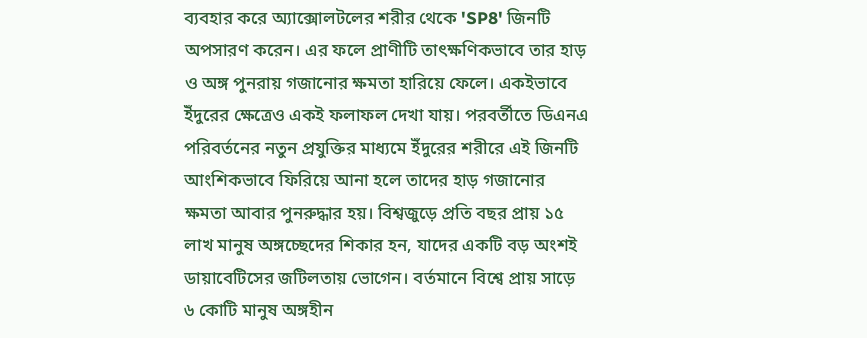ব্যবহার করে অ্যাক্সোলটলের শরীর থেকে 'SP8' জিনটি অপসারণ করেন। এর ফলে প্রাণীটি তাৎক্ষণিকভাবে তার হাড় ও অঙ্গ পুনরায় গজানোর ক্ষমতা হারিয়ে ফেলে। একইভাবে ইঁদুরের ক্ষেত্রেও একই ফলাফল দেখা যায়। পরবর্তীতে ডিএনএ পরিবর্তনের নতুন প্রযুক্তির মাধ্যমে ইঁদুরের শরীরে এই জিনটি আংশিকভাবে ফিরিয়ে আনা হলে তাদের হাড় গজানোর ক্ষমতা আবার পুনরুদ্ধার হয়। বিশ্বজুড়ে প্রতি বছর প্রায় ১৫ লাখ মানুষ অঙ্গচ্ছেদের শিকার হন, যাদের একটি বড় অংশই ডায়াবেটিসের জটিলতায় ভোগেন। বর্তমানে বিশ্বে প্রায় সাড়ে ৬ কোটি মানুষ অঙ্গহীন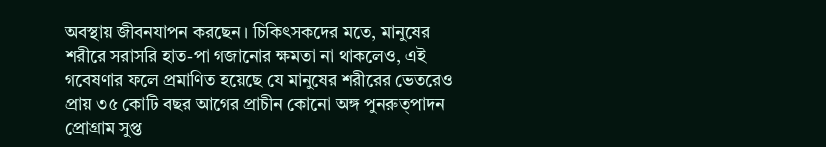অবস্থায় জীবনযাপন করছেন। চিকিৎসকদের মতে, মানুষের শরীরে সরাসরি হাত-পা গজানোর ক্ষমতা না থাকলেও, এই গবেষণার ফলে প্রমাণিত হয়েছে যে মানুষের শরীরের ভেতরেও প্রায় ৩৫ কোটি বছর আগের প্রাচীন কোনো অঙ্গ পুনরুত্পাদন প্রোগ্রাম সুপ্ত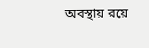অবস্থায় রয়ে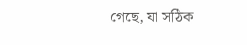গেছে, যা সঠিক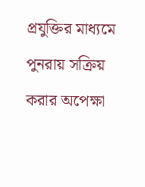প্রযুক্তির মাধ্যমে পুনরায় সক্রিয় করার অপেক্ষা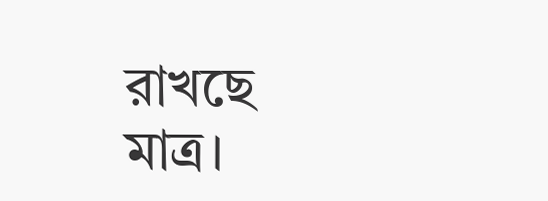রাখছে মাত্র।